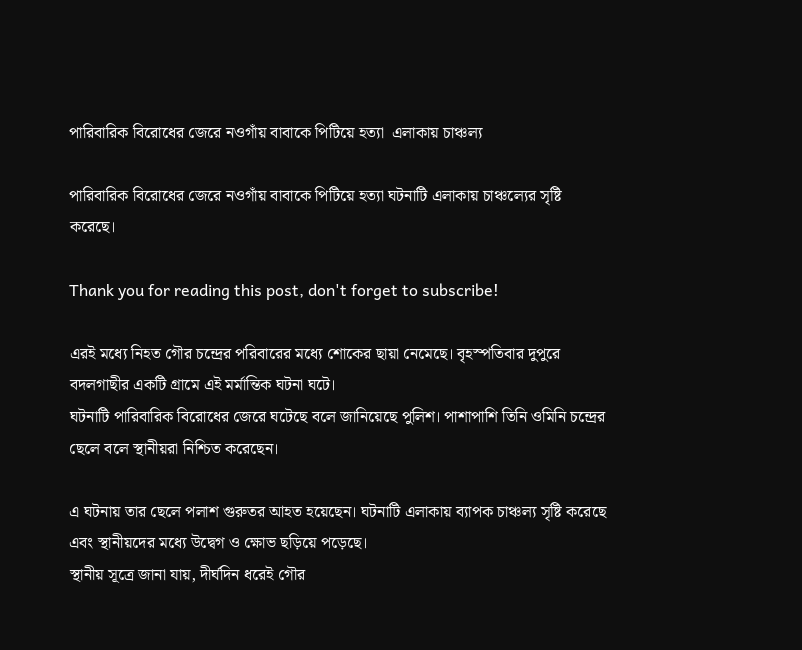পারিবারিক বিরোধের জেরে নওগাঁয় বাবাকে পিটিয়ে হত্যা  এলাকায় চাঞ্চল্য

পারিবারিক বিরোধের জেরে নওগাঁয় বাবাকে পিটিয়ে হত্যা ঘটনাটি এলাকায় চাঞ্চল্যের সৃষ্টি করেছে।

Thank you for reading this post, don't forget to subscribe!

এরই মধ্যে নিহত গৌর চন্দ্রের পরিবারের মধ্যে শোকের ছায়া নেমেছে। বৃহস্পতিবার দুপুরে বদলগাছীর একটি গ্রামে এই মর্মান্তিক ঘটনা ঘটে।
ঘটনাটি পারিবারিক বিরোধের জেরে ঘটেছে বলে জানিয়েছে পুলিশ। পাশাপাশি তিনি ওমিনি চন্দ্রের ছেলে বলে স্থানীয়রা নিশ্চিত করেছেন।

এ ঘটনায় তার ছেলে পলাশ গুরুতর আহত হয়েছেন। ঘটনাটি এলাকায় ব্যাপক চাঞ্চল্য সৃষ্টি করেছে এবং স্থানীয়দের মধ্যে উদ্বেগ ও ক্ষোভ ছড়িয়ে পড়েছে।
স্থানীয় সূত্রে জানা যায়, দীর্ঘদিন ধরেই গৌর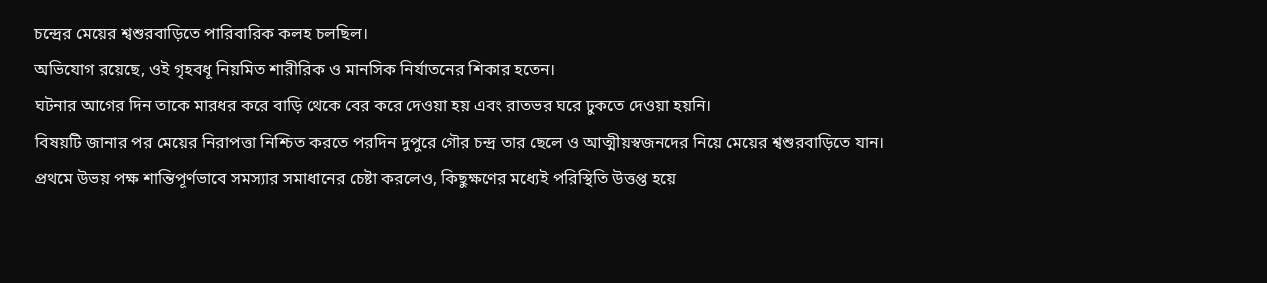চন্দ্রের মেয়ের শ্বশুরবাড়িতে পারিবারিক কলহ চলছিল।
অভিযোগ রয়েছে, ওই গৃহবধূ নিয়মিত শারীরিক ও মানসিক নির্যাতনের শিকার হতেন।
ঘটনার আগের দিন তাকে মারধর করে বাড়ি থেকে বের করে দেওয়া হয় এবং রাতভর ঘরে ঢুকতে দেওয়া হয়নি।
বিষয়টি জানার পর মেয়ের নিরাপত্তা নিশ্চিত করতে পরদিন দুপুরে গৌর চন্দ্র তার ছেলে ও আত্মীয়স্বজনদের নিয়ে মেয়ের শ্বশুরবাড়িতে যান।
প্রথমে উভয় পক্ষ শান্তিপূর্ণভাবে সমস্যার সমাধানের চেষ্টা করলেও, কিছুক্ষণের মধ্যেই পরিস্থিতি উত্তপ্ত হয়ে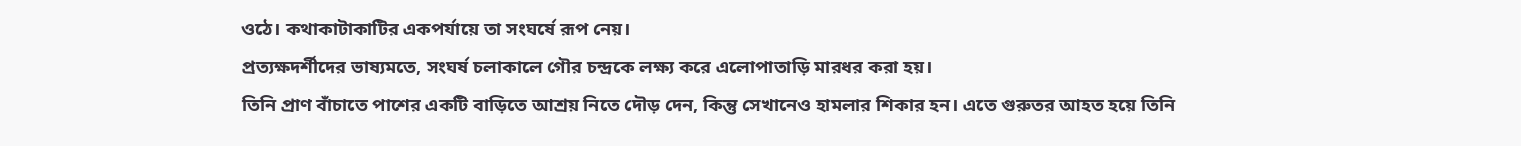ওঠে। কথাকাটাকাটির একপর্যায়ে তা সংঘর্ষে রূপ নেয়।
প্রত্যক্ষদর্শীদের ভাষ্যমতে, সংঘর্ষ চলাকালে গৌর চন্দ্রকে লক্ষ্য করে এলোপাতাড়ি মারধর করা হয়।
তিনি প্রাণ বাঁচাতে পাশের একটি বাড়িতে আশ্রয় নিতে দৌড় দেন, কিন্তু সেখানেও হামলার শিকার হন। এতে গুরুতর আহত হয়ে তিনি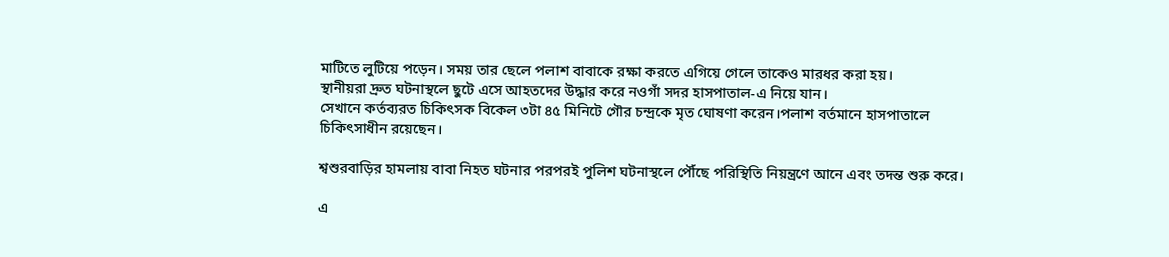মাটিতে লুটিয়ে পড়েন। সময় তার ছেলে পলাশ বাবাকে রক্ষা করতে এগিয়ে গেলে তাকেও মারধর করা হয়।
স্থানীয়রা দ্রুত ঘটনাস্থলে ছুটে এসে আহতদের উদ্ধার করে নওগাঁ সদর হাসপাতাল-এ নিয়ে যান।
সেখানে কর্তব্যরত চিকিৎসক বিকেল ৩টা ৪৫ মিনিটে গৌর চন্দ্রকে মৃত ঘোষণা করেন।পলাশ বর্তমানে হাসপাতালে চিকিৎসাধীন রয়েছেন।

শ্বশুরবাড়ির হামলায় বাবা নিহত ঘটনার পরপরই পুলিশ ঘটনাস্থলে পৌঁছে পরিস্থিতি নিয়ন্ত্রণে আনে এবং তদন্ত শুরু করে।

এ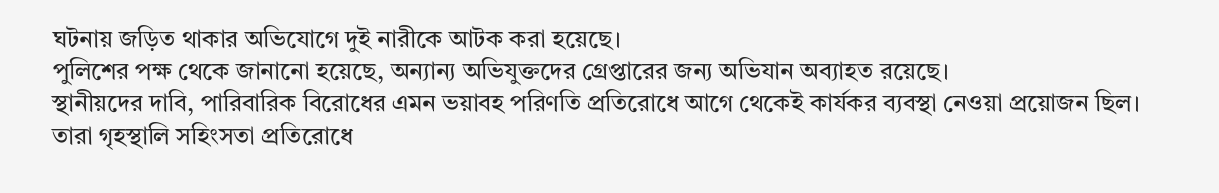ঘটনায় জড়িত থাকার অভিযোগে দুই নারীকে আটক করা হয়েছে।
পুলিশের পক্ষ থেকে জানানো হয়েছে, অন্যান্য অভিযুক্তদের গ্রেপ্তারের জন্য অভিযান অব্যাহত রয়েছে।
স্থানীয়দের দাবি, পারিবারিক বিরোধের এমন ভয়াবহ পরিণতি প্রতিরোধে আগে থেকেই কার্যকর ব্যবস্থা নেওয়া প্রয়োজন ছিল।
তারা গৃহস্থালি সহিংসতা প্রতিরোধে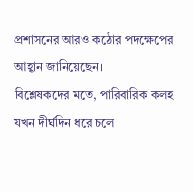প্রশাসনের আরও কঠোর পদক্ষেপের আহ্বান জানিয়েছেন।
বিশ্লেষকদের মতে, পারিবারিক কলহ যখন দীর্ঘদিন ধরে চলে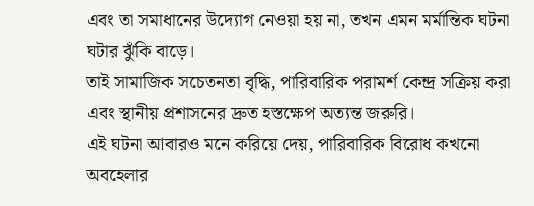এবং তা সমাধানের উদ্যোগ নেওয়া হয় না, তখন এমন মর্মান্তিক ঘটনা ঘটার ঝুঁকি বাড়ে।
তাই সামাজিক সচেতনতা বৃদ্ধি, পারিবারিক পরামর্শ কেন্দ্র সক্রিয় করা এবং স্থানীয় প্রশাসনের দ্রুত হস্তক্ষেপ অত্যন্ত জরুরি।
এই ঘটনা আবারও মনে করিয়ে দেয়, পারিবারিক বিরোধ কখনো অবহেলার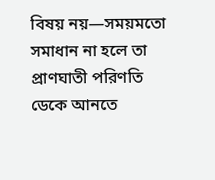বিষয় নয়—সময়মতো সমাধান না হলে তা প্রাণঘাতী পরিণতি ডেকে আনতে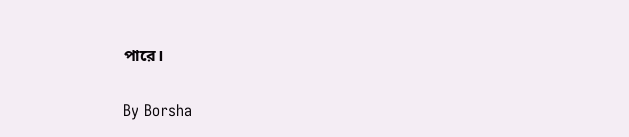পারে।

By Borsha